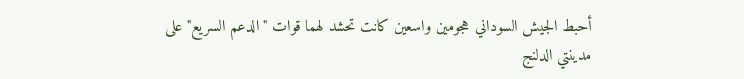أحبط الجيش السوداني هجومين واسعين كانت تحشد لهما قوات "الدعم السريع" على مدينتي الدلنج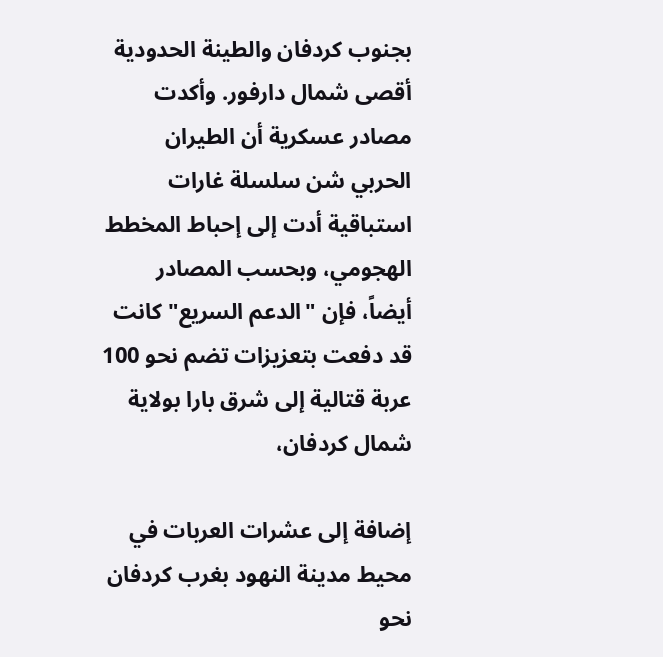بجنوب كردفان والطينة الحدودية أقصى شمال دارفور. وأكدت مصادر عسكرية أن الطيران الحربي شن سلسلة غارات استباقية أدت إلى إحباط المخطط الهجومي، وبحسب المصادر أيضاً، فإن "الدعم السريع" كانت قد دفعت بتعزيزات تضم نحو 100 عربة قتالية إلى شرق بارا بولاية شمال كردفان،

إضافة إلى عشرات العربات في محيط مدينة النهود بغرب كردفان نحو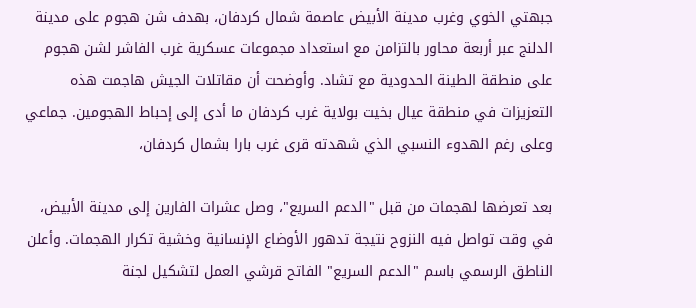جبهتي الخوي وغرب مدينة الأبيض عاصمة شمال كردفان، بهدف شن هجوم على مدينة الدلنج عبر أربعة محاور بالتزامن مع استعداد مجموعات عسكرية غرب الفاشر لشن هجوم على منطقة الطينة الحدودية مع تشاد. وأوضحت أن مقاتلات الجيش هاجمت هذه التعزيزات في منطقة عيال بخيت بولاية غرب كردفان ما أدى إلى إحباط الهجومين. جماعي وعلى رغم الهدوء النسبي الذي شهدته قرى غرب بارا بشمال كردفان،

بعد تعرضها لهجمات من قبل "الدعم السريع"، وصل عشرات الفارين إلى مدينة الأبيض، في وقت تواصل فيه النزوح نتيجة تدهور الأوضاع الإنسانية وخشية تكرار الهجمات. وأعلن الناطق الرسمي باسم "الدعم السريع" الفاتح قرشي العمل لتشكيل لجنة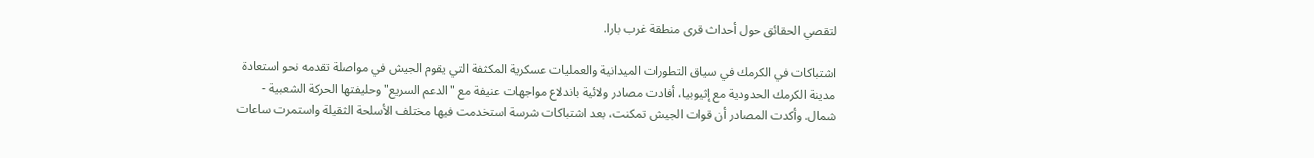لتقصي الحقائق حول أحداث قرى منطقة غرب بارا.

اشتباكات في الكرمك في سياق التطورات الميدانية والعمليات عسكرية المكثفة التي يقوم الجيش في مواصلة تقدمه نحو استعادة مدينة الكرمك الحدودية مع إثيوبيا، أفادت مصادر ولائية باندلاع مواجهات عنيفة مع "الدعم السريع" وحليفتها الحركة الشعبية - شمال. وأكدت المصادر أن قوات الجيش تمكنت، بعد اشتباكات شرسة استخدمت فيها مختلف الأسلحة الثقيلة واستمرت ساعات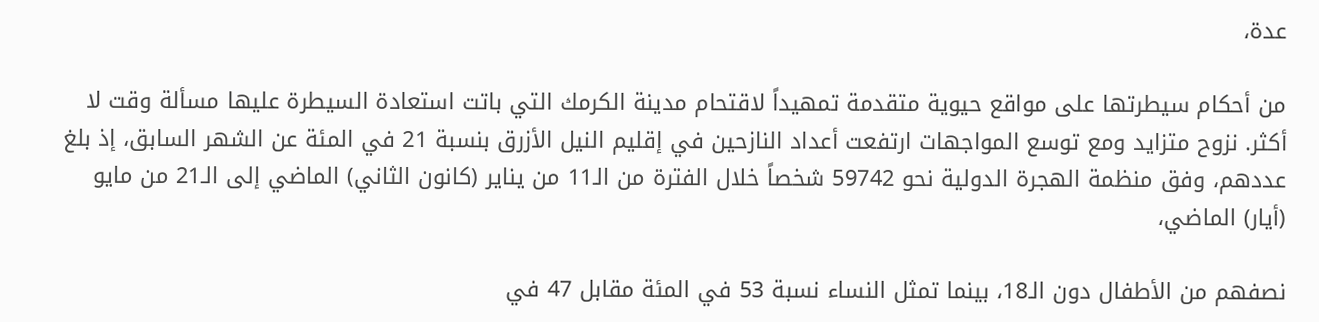عدة،

من أحكام سيطرتها على مواقع حيوية متقدمة تمهيداً لاقتحام مدينة الكرمك التي باتت استعادة السيطرة عليها مسألة وقت لا أكثر. نزوح متزايد ومع توسع المواجهات ارتفعت أعداد النازحين في إقليم النيل الأزرق بنسبة 21 في المئة عن الشهر السابق، إذ بلغ عددهم، وفق منظمة الهجرة الدولية نحو 59742 شخصاً خلال الفترة من الـ11 من يناير (كانون الثاني) الماضي إلى الـ21 من مايو (أيار) الماضي،

نصفهم من الأطفال دون الـ18، بينما تمثل النساء نسبة 53 في المئة مقابل 47 في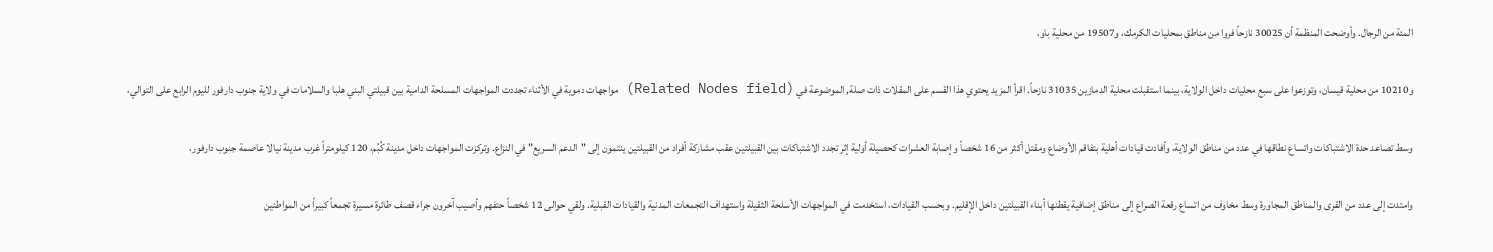المئة من الرجال. وأوضحت المنظمة أن 30025 نازحاً فروا من مناطق بمحليات الكرمك، و19507 من محلية باو،

و10210 من محلية قيسان، وتوزعوا على سبع محليات داخل الولاية، بينما استقبلت محلية الدمازين 31035 نازحاً. اقرأ المزيد يحتوي هذا القسم على المقلات ذات صلة, الموضوعة في (Related Nodes field) مواجهات دموية في الأثناء تجددت المواجهات المسلحة الدامية بين قبيلتي البني هلبا والسلامات في ولاية جنوب دارفور لليوم الرابع على التوالي،

وسط تصاعد حدة الاشتباكات واتساع نطاقها في عدد من مناطق الولاية، وأفادت قيادات أهلية بتفاقم الأوضاع ومقتل أكثر من 16 شخصاً وإصابة العشرات كحصيلة أولية إثر تجدد الاشتباكات بين القبيلتين عقب مشاركة أفراد من القبيلتين ينتمون إلى "الدعم السريع" في النزاع. وتركزت المواجهات داخل مدينة كُبُم، 120 كيلومتراً غرب مدينة نيالا عاصمة جنوب دارفور،

وامتدت إلى عدد من القرى والمناطق المجاورة وسط مخاوف من اتساع رقعة الصراع إلى مناطق إضافية يقطنها أبناء القبيلتين داخل الإقليم. وبحسب القيادات، استخدمت في المواجهات الأسلحة الثقيلة واستهداف التجمعات المدنية والقيادات القبلية. ولقي حوالى 12 شخصاً حتفهم وأصيب آخرون جراء قصف طائرة مسيرة تجمعاً كبيراً من المواطنين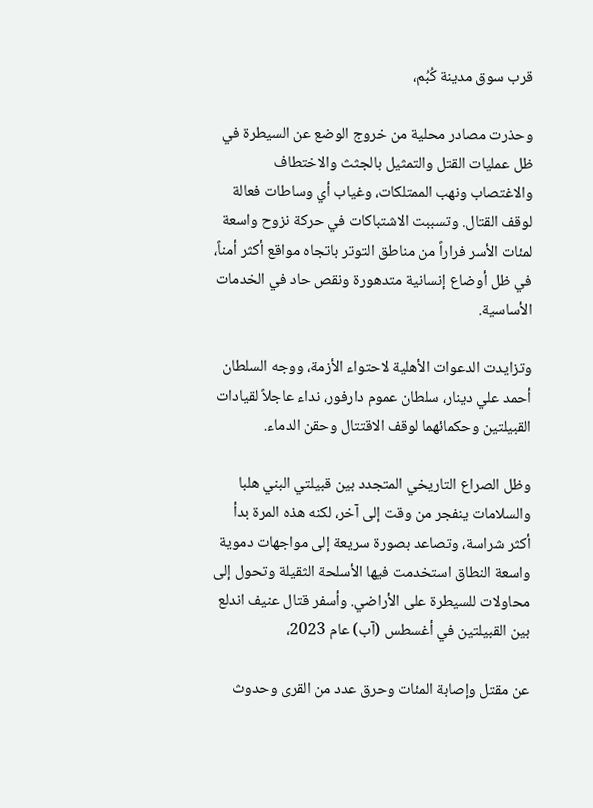قرب سوق مدينة كُبُم،

وحذرت مصادر محلية من خروج الوضع عن السيطرة في ظل عمليات القتل والتمثيل بالجثث والاختطاف والاغتصاب ونهب الممتلكات، وغياب أي وساطات فعالة لوقف القتال. وتسببت الاشتباكات في حركة نزوح واسعة لمئات الأسر فراراً من مناطق التوتر باتجاه مواقع أكثر أمناً، في ظل أوضاع إنسانية متدهورة ونقص حاد في الخدمات الأساسية.

وتزايدت الدعوات الأهلية لاحتواء الأزمة، ووجه السلطان أحمد علي دينار، سلطان عموم دارفور، نداء عاجلاً لقيادات القبيلتين وحكمائهما لوقف الاقتتال وحقن الدماء.

وظل الصراع التاريخي المتجدد بين قبيلتي البني هلبا والسلامات ينفجر من وقت إلى آخر، لكنه هذه المرة بدأ أكثر شراسة، وتصاعد بصورة سريعة إلى مواجهات دموية واسعة النطاق استخدمت فيها الأسلحة الثقيلة وتحول إلى محاولات للسيطرة على الأراضي. وأسفر قتال عنيف اندلع بين القبيلتين في أغسطس (آب) عام 2023،

عن مقتل وإصابة المئات وحرق عدد من القرى وحدوث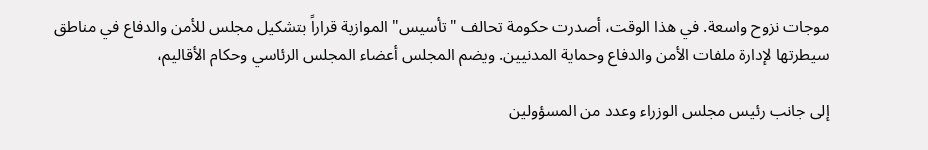موجات نزوح واسعة. في هذا الوقت، أصدرت حكومة تحالف "تأسيس" الموازية قراراً بتشكيل مجلس للأمن والدفاع في مناطق سيطرتها لإدارة ملفات الأمن والدفاع وحماية المدنيين. ويضم المجلس أعضاء المجلس الرئاسي وحكام الأقاليم،

إلى جانب رئيس مجلس الوزراء وعدد من المسؤولين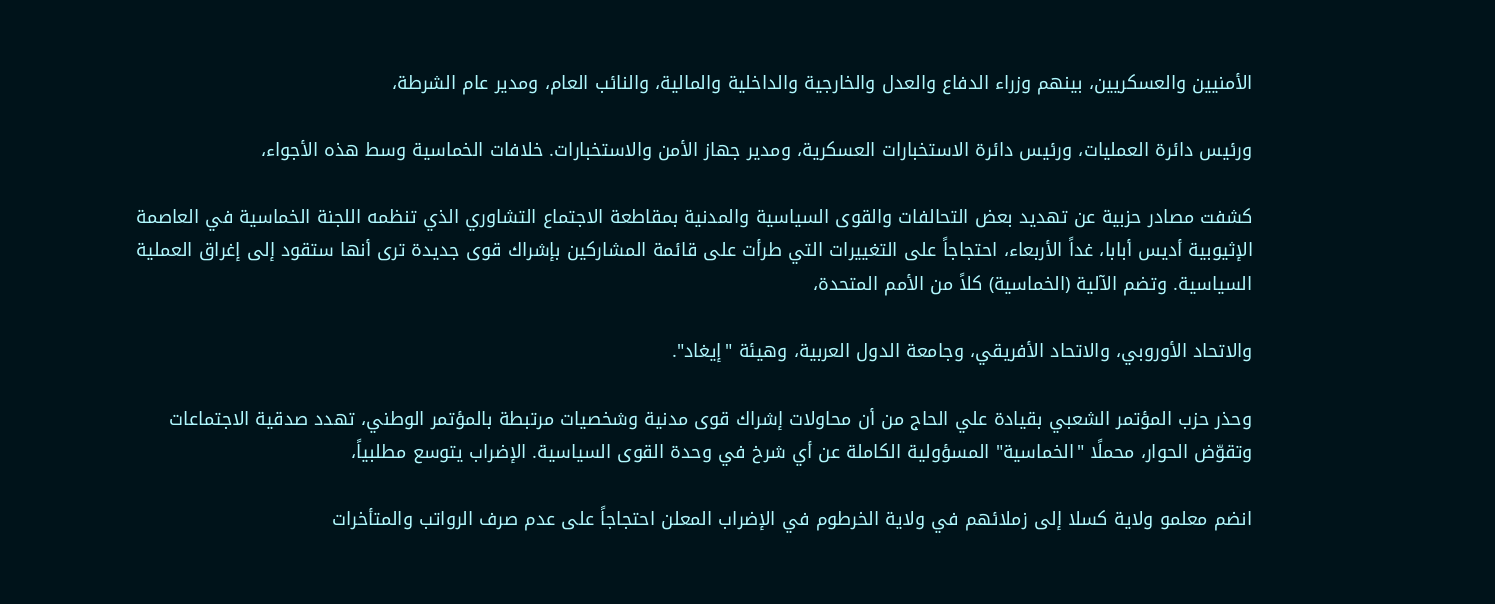الأمنيين والعسكريين، بينهم وزراء الدفاع والعدل والخارجية والداخلية والمالية، والنائب العام، ومدير عام الشرطة،

ورئيس دائرة العمليات، ورئيس دائرة الاستخبارات العسكرية، ومدير جهاز الأمن والاستخبارات. خلافات الخماسية وسط هذه الأجواء،

كشفت مصادر حزبية عن تهديد بعض التحالفات والقوى السياسية والمدنية بمقاطعة الاجتماع التشاوري الذي تنظمه اللجنة الخماسية في العاصمة الإثيوبية أديس أبابا، غداً الأربعاء، احتجاجاً على التغييرات التي طرأت على قائمة المشاركين بإشراك قوى جديدة ترى أنها ستقود إلى إغراق العملية السياسية. وتضم الآلية (الخماسية) كلاً من الأمم المتحدة،

والاتحاد الأوروبي، والاتحاد الأفريقي، وجامعة الدول العربية، وهيئة "إيغاد".

وحذر حزب المؤتمر الشعبي بقيادة علي الحاج من أن محاولات إشراك قوى مدنية وشخصيات مرتبطة بالمؤتمر الوطني، تهدد صدقية الاجتماعات وتقوّض الحوار، محملًا "الخماسية" المسؤولية الكاملة عن أي شرخ في وحدة القوى السياسية. الإضراب يتوسع مطلبياً،

انضم معلمو ولاية كسلا إلى زملائهم في ولاية الخرطوم في الإضراب المعلن احتجاجاً على عدم صرف الرواتب والمتأخرات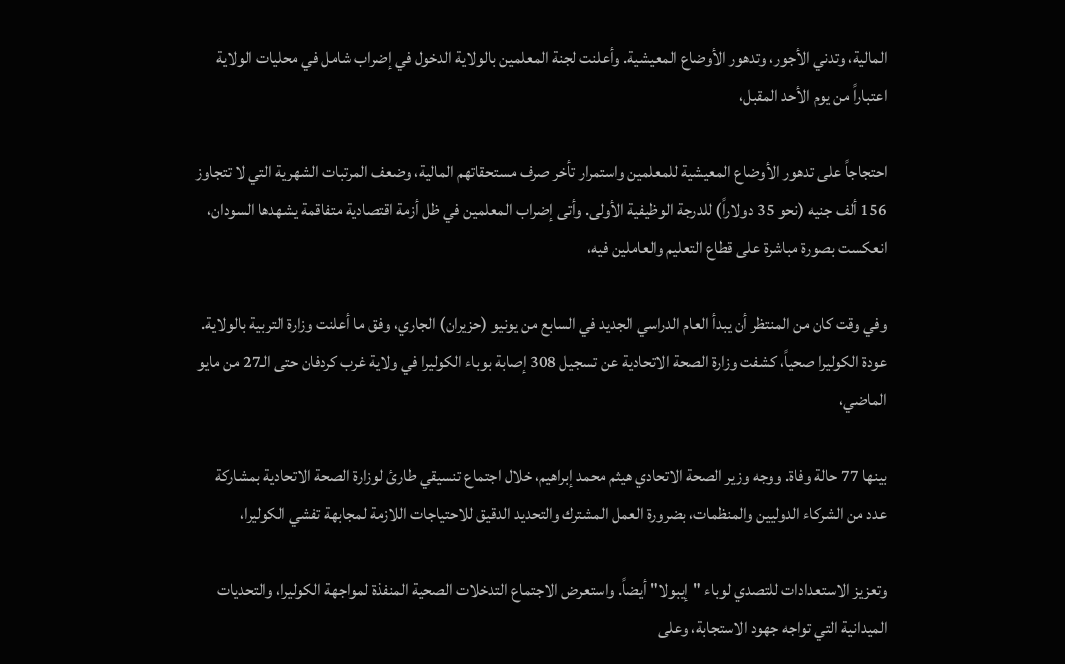المالية، وتدني الأجور، وتدهور الأوضاع المعيشية. وأعلنت لجنة المعلمين بالولاية الدخول في إضراب شامل في محليات الولاية اعتباراً من يوم الأحد المقبل،

احتجاجاً على تدهور الأوضاع المعيشية للمعلمين واستمرار تأخر صرف مستحقاتهم المالية، وضعف المرتبات الشهرية التي لا تتجاوز 156 ألف جنيه (نحو 35 دولاراً) للدرجة الوظيفية الأولى. وأتى إضراب المعلمين في ظل أزمة اقتصادية متفاقمة يشهدها السودان، انعكست بصورة مباشرة على قطاع التعليم والعاملين فيه،

وفي وقت كان من المنتظر أن يبدأ العام الدراسي الجديد في السابع من يونيو (حزيران) الجاري، وفق ما أعلنت وزارة التربية بالولاية. عودة الكوليرا صحياً، كشفت وزارة الصحة الاتحادية عن تسجيل 308 إصابة بوباء الكوليرا في ولاية غرب كردفان حتى الـ27 من مايو الماضي،

بينها 77 حالة وفاة. ووجه وزير الصحة الاتحادي هيثم محمد إبراهيم، خلال اجتماع تنسيقي طارئ لوزارة الصحة الاتحادية بمشاركة عدد من الشركاء الدوليين والمنظمات، بضرورة العمل المشترك والتحديد الدقيق للاحتياجات اللازمة لمجابهة تفشي الكوليرا،

وتعزيز الاستعدادات للتصدي لوباء "إيبولا" أيضاً. واستعرض الاجتماع التدخلات الصحية المنفذة لمواجهة الكوليرا، والتحديات الميدانية التي تواجه جهود الاستجابة، وعلى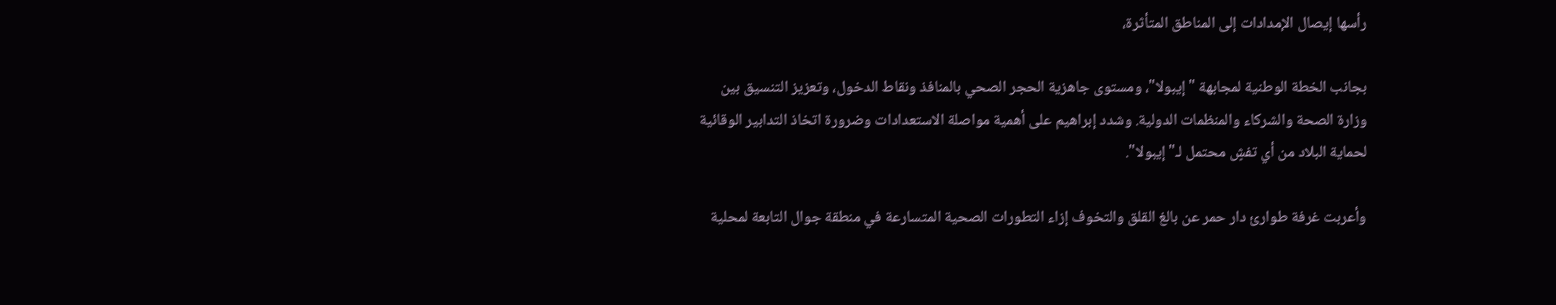رأسها إيصال الإمدادات إلى المناطق المتأثرة،

بجانب الخطة الوطنية لمجابهة "إيبولا"، ومستوى جاهزية الحجر الصحي بالمنافذ ونقاط الدخول، وتعزيز التنسيق بين وزارة الصحة والشركاء والمنظمات الدولية. وشدد إبراهيم على أهمية مواصلة الاستعدادات وضرورة اتخاذ التدابير الوقائية لحماية البلاد من أي تفشٍ محتمل لـ"إيبولا".

وأعربت غرفة طوارئ دار حمر عن بالغ القلق والتخوف إزاء التطورات الصحية المتسارعة في منطقة جوال التابعة لمحلية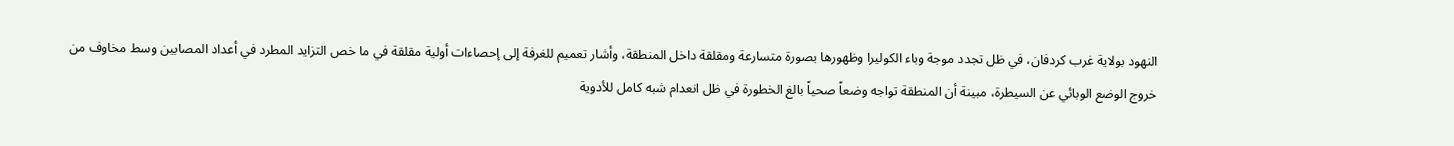النهود بولاية غرب كردفان، في ظل تجدد موجة وباء الكوليرا وظهورها بصورة متسارعة ومقلقة داخل المنطقة، وأشار تعميم للغرفة إلى إحصاءات أولية مقلقة في ما خص التزايد المطرد في أعداد المصابين وسط مخاوف من خروج الوضع الوبائي عن السيطرة، مبينة أن المنطقة تواجه وضعاً صحياً بالغ الخطورة في ظل انعدام شبه كامل للأدوية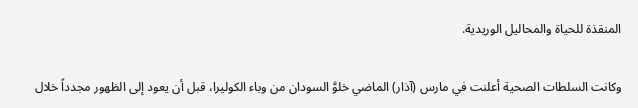المنقذة للحياة والمحاليل الوريدية.

وكانت السلطات الصحية أعلنت في مارس (آذار) الماضي خلوَّ السودان من وباء الكوليرا، قبل أن يعود إلى الظهور مجدداً خلال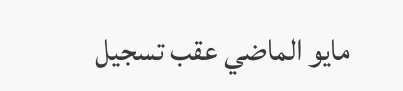مايو الماضي عقب تسجيل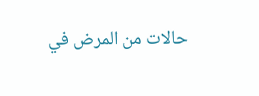حالات من المرض في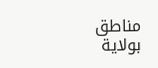مناطق بولاية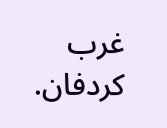غرب كردفان.